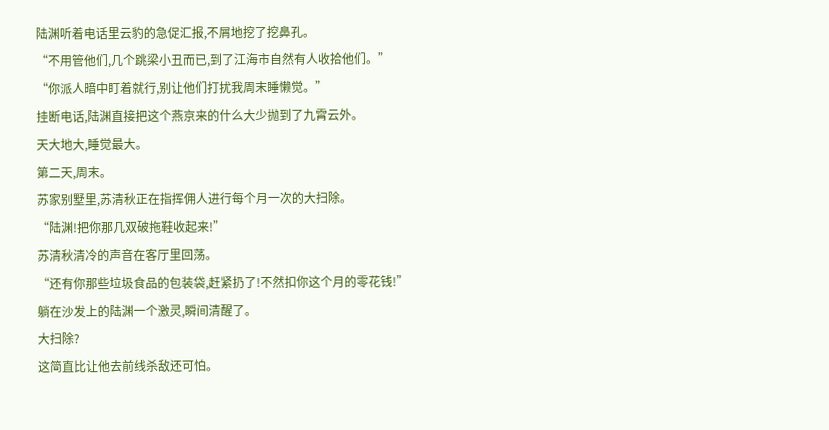陆渊听着电话里云豹的急促汇报,不屑地挖了挖鼻孔。
“不用管他们,几个跳梁小丑而已,到了江海市自然有人收拾他们。”
“你派人暗中盯着就行,别让他们打扰我周末睡懒觉。”
挂断电话,陆渊直接把这个燕京来的什么大少抛到了九霄云外。
天大地大,睡觉最大。
第二天,周末。
苏家别墅里,苏清秋正在指挥佣人进行每个月一次的大扫除。
“陆渊!把你那几双破拖鞋收起来!”
苏清秋清冷的声音在客厅里回荡。
“还有你那些垃圾食品的包装袋,赶紧扔了!不然扣你这个月的零花钱!”
躺在沙发上的陆渊一个激灵,瞬间清醒了。
大扫除?
这简直比让他去前线杀敌还可怕。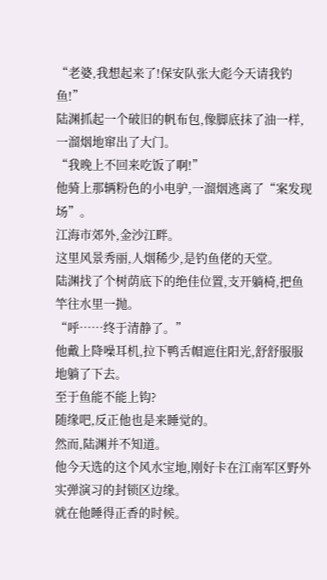“老婆,我想起来了!保安队张大彪今天请我钓鱼!”
陆渊抓起一个破旧的帆布包,像脚底抹了油一样,一溜烟地窜出了大门。
“我晚上不回来吃饭了啊!”
他骑上那辆粉色的小电驴,一溜烟逃离了“案发现场”。
江海市郊外,金沙江畔。
这里风景秀丽,人烟稀少,是钓鱼佬的天堂。
陆渊找了个树荫底下的绝佳位置,支开躺椅,把鱼竿往水里一抛。
“呼……终于清静了。”
他戴上降噪耳机,拉下鸭舌帽遮住阳光,舒舒服服地躺了下去。
至于鱼能不能上钩?
随缘吧,反正他也是来睡觉的。
然而,陆渊并不知道。
他今天选的这个风水宝地,刚好卡在江南军区野外实弹演习的封锁区边缘。
就在他睡得正香的时候。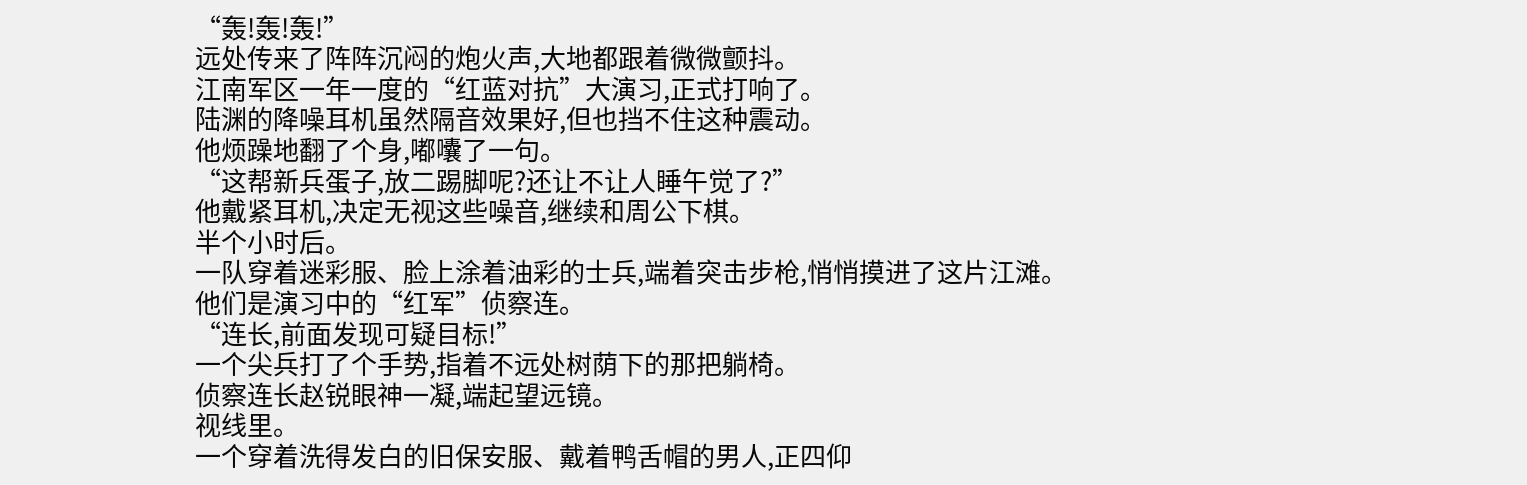“轰!轰!轰!”
远处传来了阵阵沉闷的炮火声,大地都跟着微微颤抖。
江南军区一年一度的“红蓝对抗”大演习,正式打响了。
陆渊的降噪耳机虽然隔音效果好,但也挡不住这种震动。
他烦躁地翻了个身,嘟囔了一句。
“这帮新兵蛋子,放二踢脚呢?还让不让人睡午觉了?”
他戴紧耳机,决定无视这些噪音,继续和周公下棋。
半个小时后。
一队穿着迷彩服、脸上涂着油彩的士兵,端着突击步枪,悄悄摸进了这片江滩。
他们是演习中的“红军”侦察连。
“连长,前面发现可疑目标!”
一个尖兵打了个手势,指着不远处树荫下的那把躺椅。
侦察连长赵锐眼神一凝,端起望远镜。
视线里。
一个穿着洗得发白的旧保安服、戴着鸭舌帽的男人,正四仰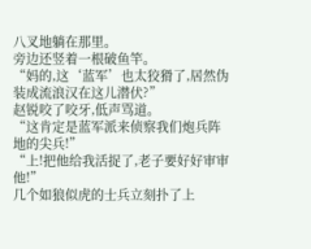八叉地躺在那里。
旁边还竖着一根破鱼竿。
“妈的,这‘蓝军’也太狡猾了,居然伪装成流浪汉在这儿潜伏?”
赵锐咬了咬牙,低声骂道。
“这肯定是蓝军派来侦察我们炮兵阵地的尖兵!”
“上!把他给我活捉了,老子要好好审审他!”
几个如狼似虎的士兵立刻扑了上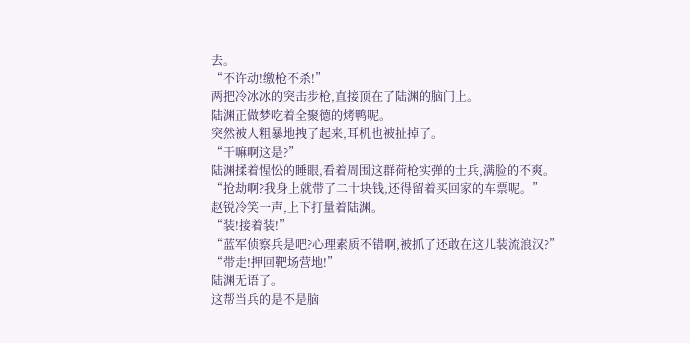去。
“不许动!缴枪不杀!”
两把冷冰冰的突击步枪,直接顶在了陆渊的脑门上。
陆渊正做梦吃着全聚德的烤鸭呢。
突然被人粗暴地拽了起来,耳机也被扯掉了。
“干嘛啊这是?”
陆渊揉着惺忪的睡眼,看着周围这群荷枪实弹的士兵,满脸的不爽。
“抢劫啊?我身上就带了二十块钱,还得留着买回家的车票呢。”
赵锐冷笑一声,上下打量着陆渊。
“装!接着装!”
“蓝军侦察兵是吧?心理素质不错啊,被抓了还敢在这儿装流浪汉?”
“带走!押回靶场营地!”
陆渊无语了。
这帮当兵的是不是脑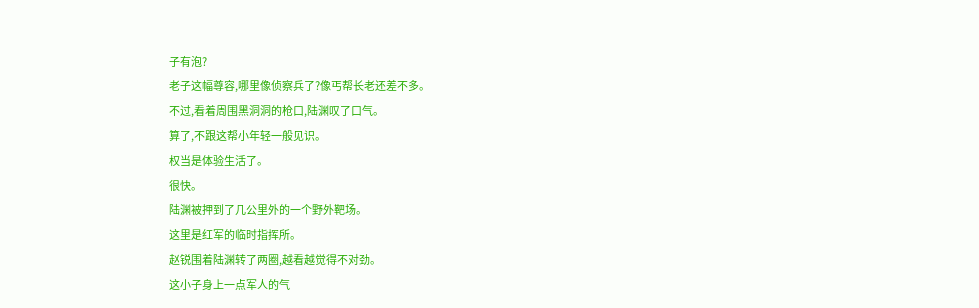子有泡?
老子这幅尊容,哪里像侦察兵了?像丐帮长老还差不多。
不过,看着周围黑洞洞的枪口,陆渊叹了口气。
算了,不跟这帮小年轻一般见识。
权当是体验生活了。
很快。
陆渊被押到了几公里外的一个野外靶场。
这里是红军的临时指挥所。
赵锐围着陆渊转了两圈,越看越觉得不对劲。
这小子身上一点军人的气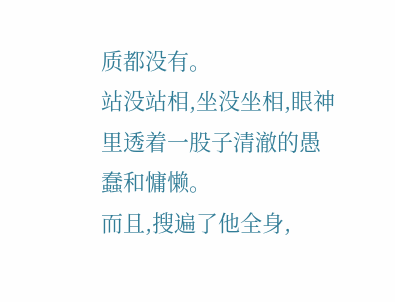质都没有。
站没站相,坐没坐相,眼神里透着一股子清澈的愚蠢和慵懒。
而且,搜遍了他全身,